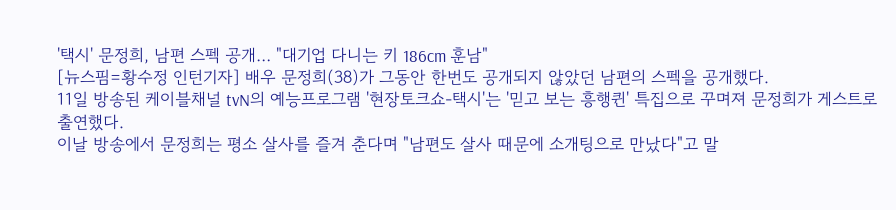'택시' 문정희, 남편 스펙 공개… "대기업 다니는 키 186cm 훈남"
[뉴스핌=황수정 인턴기자] 배우 문정희(38)가 그동안 한번도 공개되지 않았던 남편의 스펙을 공개했다.
11일 방송된 케이블채널 tvN의 예능프로그램 '현장토크쇼-택시'는 '믿고 보는 흥행퀸' 특집으로 꾸며져 문정희가 게스트로 출연했다.
이날 방송에서 문정희는 평소 살사를 즐겨 춘다며 "남편도 살사 때문에 소개팅으로 만났다"고 말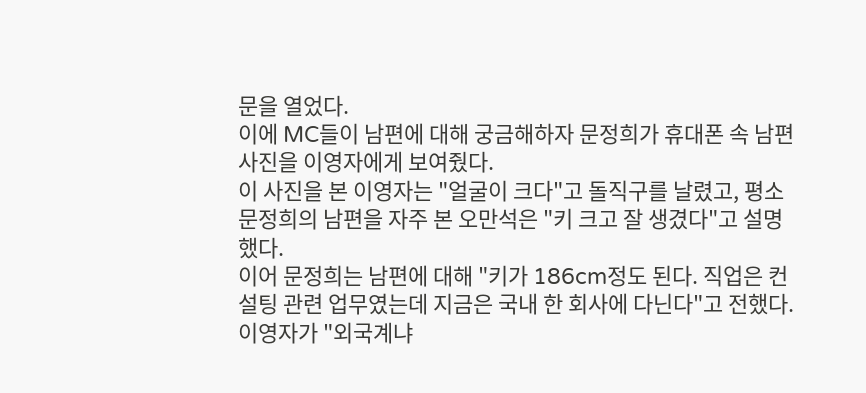문을 열었다.
이에 MC들이 남편에 대해 궁금해하자 문정희가 휴대폰 속 남편 사진을 이영자에게 보여줬다.
이 사진을 본 이영자는 "얼굴이 크다"고 돌직구를 날렸고, 평소 문정희의 남편을 자주 본 오만석은 "키 크고 잘 생겼다"고 설명했다.
이어 문정희는 남편에 대해 "키가 186cm정도 된다. 직업은 컨설팅 관련 업무였는데 지금은 국내 한 회사에 다닌다"고 전했다.
이영자가 "외국계냐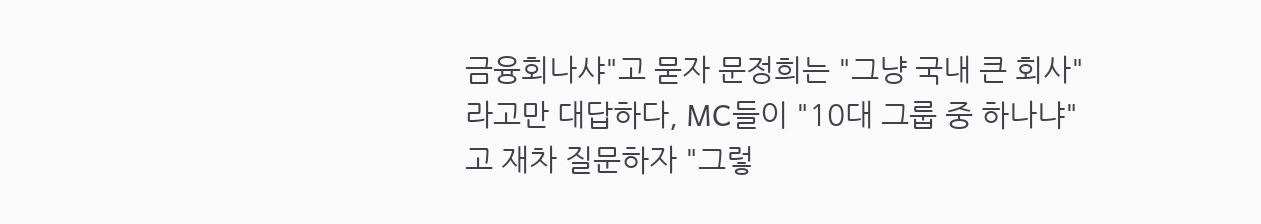금융회나샤"고 묻자 문정희는 "그냥 국내 큰 회사"라고만 대답하다, MC들이 "10대 그룹 중 하나냐"고 재차 질문하자 "그렇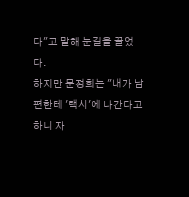다"고 말해 눈길을 끌었다.
하지만 문정희는 "내가 남편한테 '택시'에 나간다고 하니 자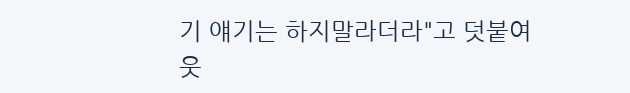기 얘기는 하지말라더라"고 덧붙여 웃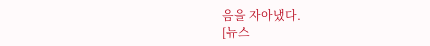음을 자아냈다.
[뉴스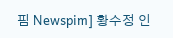핌 Newspim] 황수정 인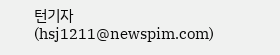턴기자(hsj1211@newspim.com)